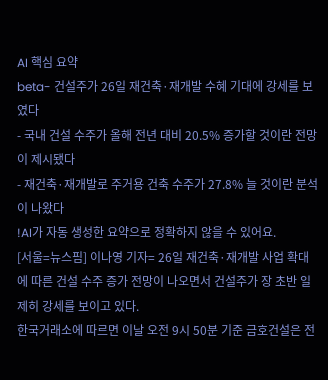AI 핵심 요약
beta- 건설주가 26일 재건축·재개발 수혜 기대에 강세를 보였다
- 국내 건설 수주가 올해 전년 대비 20.5% 증가할 것이란 전망이 제시됐다
- 재건축·재개발로 주거용 건축 수주가 27.8% 늘 것이란 분석이 나왔다
!AI가 자동 생성한 요약으로 정확하지 않을 수 있어요.
[서울=뉴스핌] 이나영 기자= 26일 재건축·재개발 사업 확대에 따른 건설 수주 증가 전망이 나오면서 건설주가 장 초반 일제히 강세를 보이고 있다.
한국거래소에 따르면 이날 오전 9시 50분 기준 금호건설은 전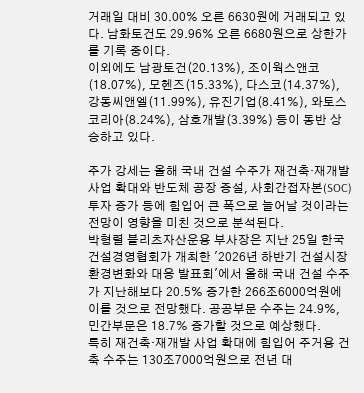거래일 대비 30.00% 오른 6630원에 거래되고 있다. 남화토건도 29.96% 오른 6680원으로 상한가를 기록 중이다.
이외에도 남광토건(20.13%), 조이웍스앤코(18.07%), 모헨즈(15.33%), 다스코(14.37%), 강동씨앤엘(11.99%), 유진기업(8.41%), 와토스코리아(8.24%), 삼호개발(3.39%) 등이 동반 상승하고 있다.

주가 강세는 올해 국내 건설 수주가 재건축·재개발 사업 확대와 반도체 공장 증설, 사회간접자본(SOC) 투자 증가 등에 힘입어 큰 폭으로 늘어날 것이라는 전망이 영향을 미친 것으로 분석된다.
박형렬 블리츠자산운용 부사장은 지난 25일 한국건설경영협회가 개최한 '2026년 하반기 건설시장 환경변화와 대응 발표회'에서 올해 국내 건설 수주가 지난해보다 20.5% 증가한 266조6000억원에 이를 것으로 전망했다. 공공부문 수주는 24.9%, 민간부문은 18.7% 증가할 것으로 예상했다.
특히 재건축·재개발 사업 확대에 힘입어 주거용 건축 수주는 130조7000억원으로 전년 대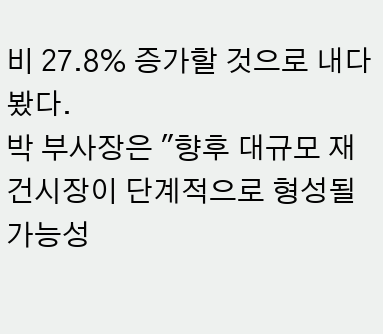비 27.8% 증가할 것으로 내다봤다.
박 부사장은 "향후 대규모 재건시장이 단계적으로 형성될 가능성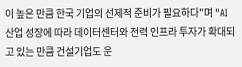이 높은 만큼 한국 기업의 선제적 준비가 필요하다"며 "AI 산업 성장에 따라 데이터센터와 전력 인프라 투자가 확대되고 있는 만큼 건설기업도 운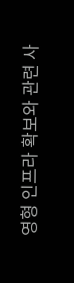영형 인프라 확보와 관련 사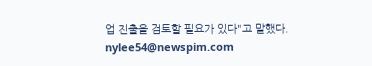업 진출을 검토할 필요가 있다"고 말했다.
nylee54@newspim.com